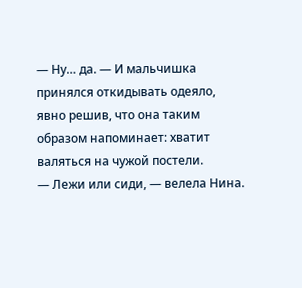— Ну… да. — И мальчишка принялся откидывать одеяло, явно решив, что она таким образом напоминает: хватит валяться на чужой постели.
— Лежи или сиди, — велела Нина.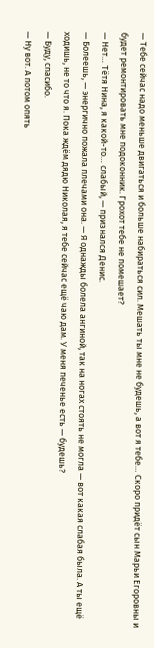— Тебе сейчас надо меньше двигаться и больше набираться сил. Мешать ты мне не будешь, а вот я тебе… Скоро придёт сын Марьи Егоровны и будет ремонтировать мне подоконник. Грохот тебе не помешает?
— Нет… Тётя Нина, я какой-то… слабый, — признался Денис.
— Болеешь, — энергично пожала плечами она. — Я однажды болела ангиной, так на ногах стоять не могла — вот какая слабая была. А ты ещё ходишь, не то что я. Пока ждём дядю Николая, я тебе сейчас ещё чаю дам. У меня печенье есть — будешь?
— Буду, спасибо.
— Ну вот. А потом опять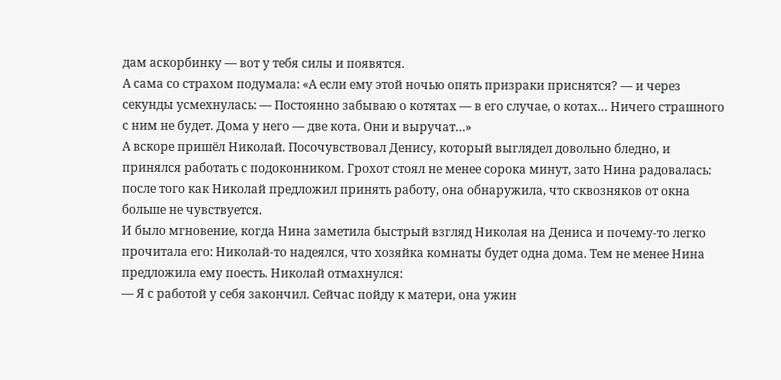дам аскорбинку — вот у тебя силы и появятся.
А сама со страхом подумала: «А если ему этой ночью опять призраки приснятся? — и через секунды усмехнулась: — Постоянно забываю о котятах — в его случае, о котах… Ничего страшного с ним не будет. Дома у него — две кота. Они и выручат…»
А вскоре пришёл Николай. Посочувствовал Денису, который выглядел довольно бледно, и принялся работать с подоконником. Грохот стоял не менее сорока минут, зато Нина радовалась: после того как Николай предложил принять работу, она обнаружила, что сквозняков от окна больше не чувствуется.
И было мгновение, когда Нина заметила быстрый взгляд Николая на Дениса и почему-то легко прочитала его: Николай-то надеялся, что хозяйка комнаты будет одна дома. Тем не менее Нина предложила ему поесть. Николай отмахнулся:
— Я с работой у себя закончил. Сейчас пойду к матери, она ужин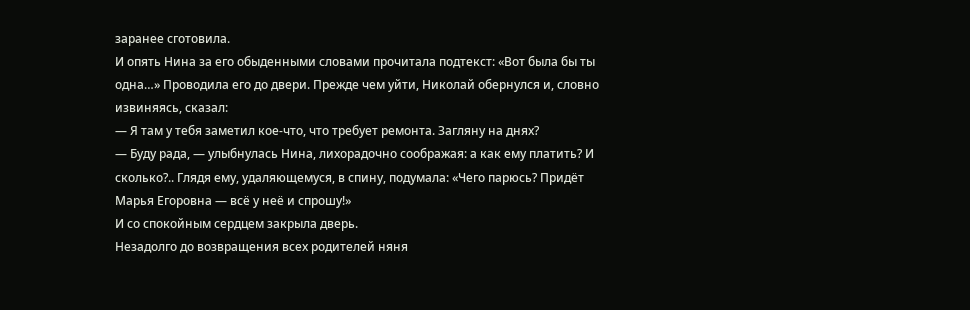заранее сготовила.
И опять Нина за его обыденными словами прочитала подтекст: «Вот была бы ты одна…» Проводила его до двери. Прежде чем уйти, Николай обернулся и, словно извиняясь, сказал:
— Я там у тебя заметил кое-что, что требует ремонта. Загляну на днях?
— Буду рада, — улыбнулась Нина, лихорадочно соображая: а как ему платить? И сколько?.. Глядя ему, удаляющемуся, в спину, подумала: «Чего парюсь? Придёт Марья Егоровна — всё у неё и спрошу!»
И со спокойным сердцем закрыла дверь.
Незадолго до возвращения всех родителей няня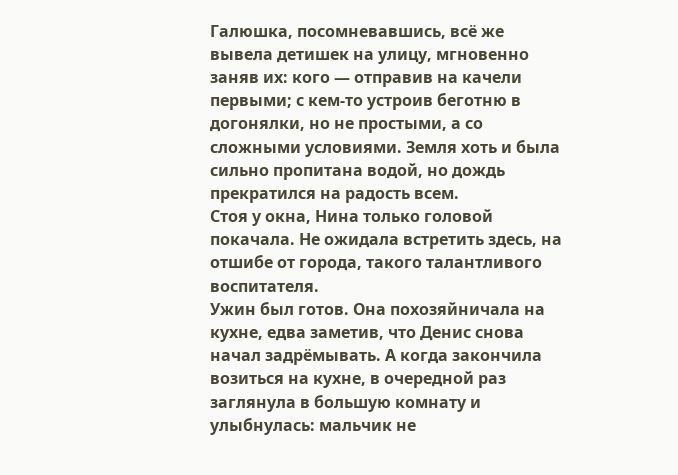Галюшка, посомневавшись, всё же вывела детишек на улицу, мгновенно заняв их: кого — отправив на качели первыми; с кем-то устроив беготню в догонялки, но не простыми, а со сложными условиями. Земля хоть и была сильно пропитана водой, но дождь прекратился на радость всем.
Стоя у окна, Нина только головой покачала. Не ожидала встретить здесь, на отшибе от города, такого талантливого воспитателя.
Ужин был готов. Она похозяйничала на кухне, едва заметив, что Денис снова начал задрёмывать. А когда закончила возиться на кухне, в очередной раз заглянула в большую комнату и улыбнулась: мальчик не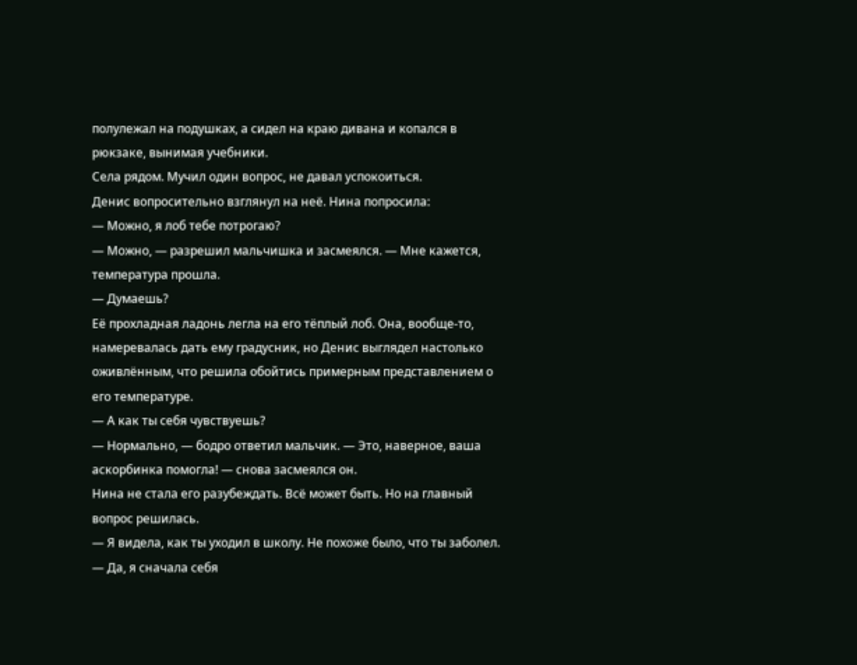полулежал на подушках, а сидел на краю дивана и копался в рюкзаке, вынимая учебники.
Села рядом. Мучил один вопрос, не давал успокоиться.
Денис вопросительно взглянул на неё. Нина попросила:
— Можно, я лоб тебе потрогаю?
— Можно, — разрешил мальчишка и засмеялся. — Мне кажется, температура прошла.
— Думаешь?
Её прохладная ладонь легла на его тёплый лоб. Она, вообще-то, намеревалась дать ему градусник, но Денис выглядел настолько оживлённым, что решила обойтись примерным представлением о его температуре.
— А как ты себя чувствуешь?
— Нормально, — бодро ответил мальчик. — Это, наверное, ваша аскорбинка помогла! — снова засмеялся он.
Нина не стала его разубеждать. Всё может быть. Но на главный вопрос решилась.
— Я видела, как ты уходил в школу. Не похоже было, что ты заболел.
— Да, я сначала себя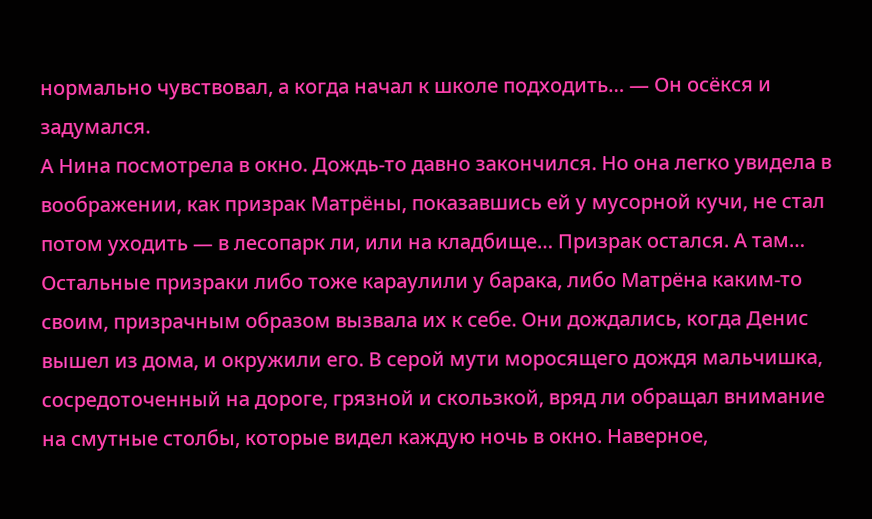нормально чувствовал, а когда начал к школе подходить… — Он осёкся и задумался.
А Нина посмотрела в окно. Дождь-то давно закончился. Но она легко увидела в воображении, как призрак Матрёны, показавшись ей у мусорной кучи, не стал потом уходить — в лесопарк ли, или на кладбище… Призрак остался. А там… Остальные призраки либо тоже караулили у барака, либо Матрёна каким-то своим, призрачным образом вызвала их к себе. Они дождались, когда Денис вышел из дома, и окружили его. В серой мути моросящего дождя мальчишка, сосредоточенный на дороге, грязной и скользкой, вряд ли обращал внимание на смутные столбы, которые видел каждую ночь в окно. Наверное,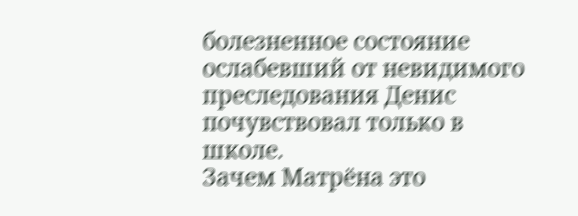болезненное состояние ослабевший от невидимого преследования Денис почувствовал только в школе.
Зачем Матрёна это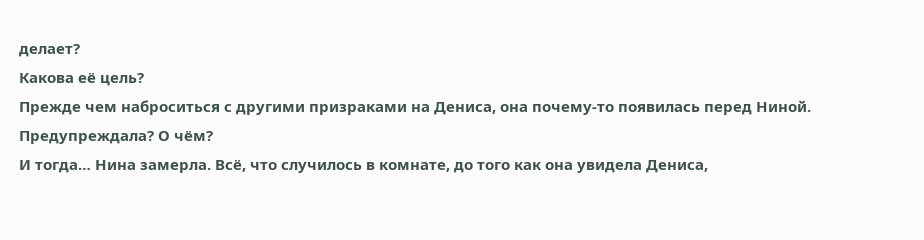делает?
Какова её цель?
Прежде чем наброситься с другими призраками на Дениса, она почему-то появилась перед Ниной. Предупреждала? О чём?
И тогда… Нина замерла. Всё, что случилось в комнате, до того как она увидела Дениса,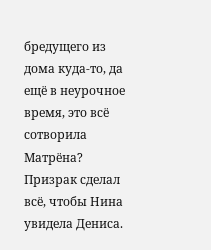бредущего из дома куда-то, да ещё в неурочное время, это всё сотворила Матрёна? Призрак сделал всё, чтобы Нина увидела Дениса.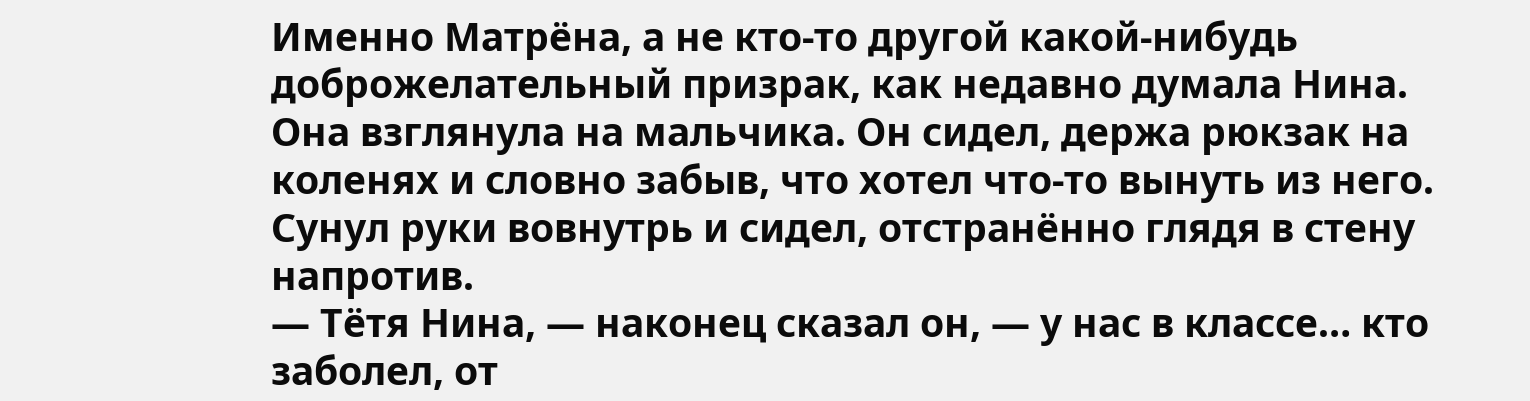Именно Матрёна, а не кто-то другой какой-нибудь доброжелательный призрак, как недавно думала Нина.
Она взглянула на мальчика. Он сидел, держа рюкзак на коленях и словно забыв, что хотел что-то вынуть из него. Сунул руки вовнутрь и сидел, отстранённо глядя в стену напротив.
— Тётя Нина, — наконец сказал он, — у нас в классе… кто заболел, от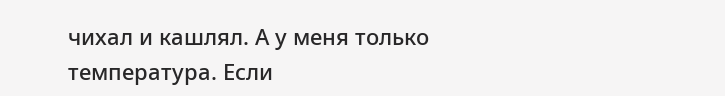чихал и кашлял. А у меня только температура. Если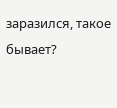заразился, такое бывает?